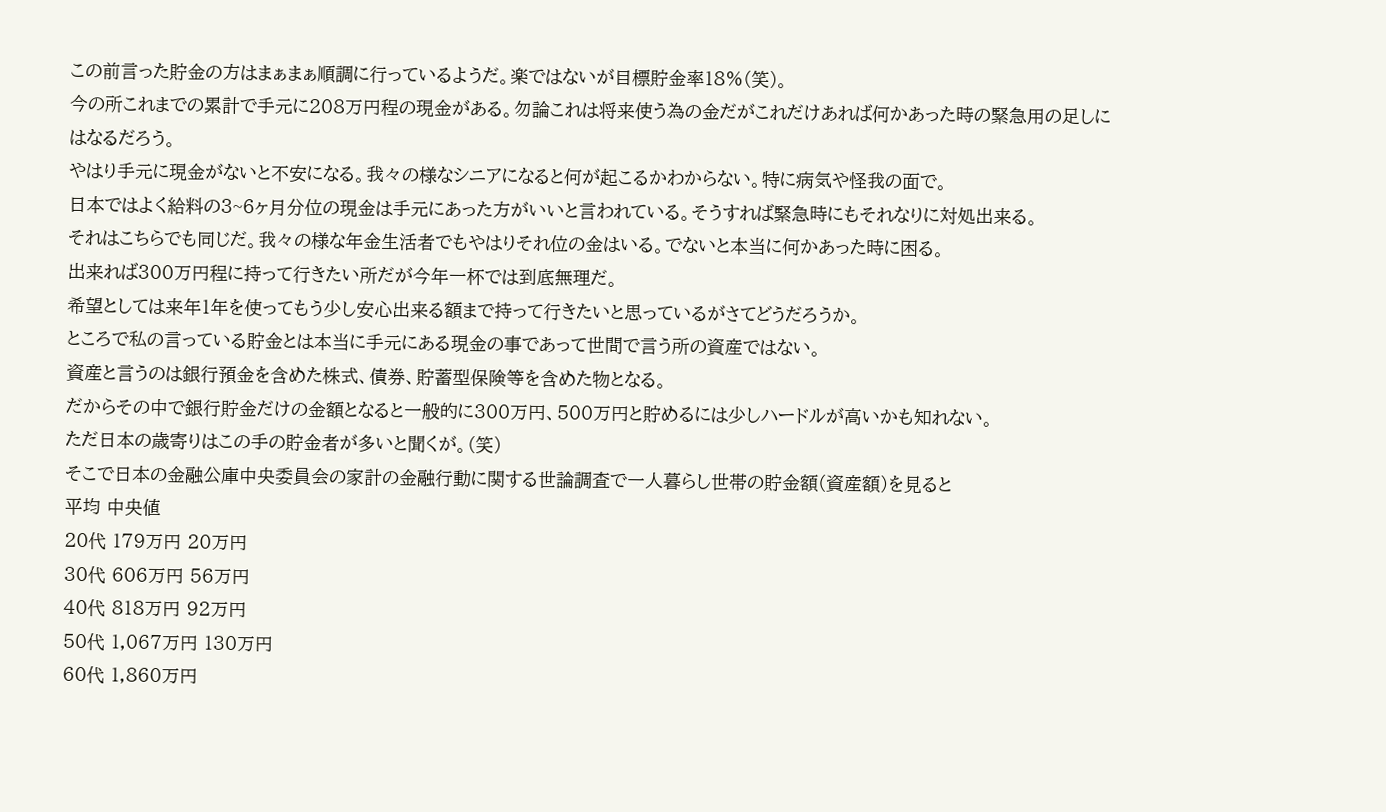この前言った貯金の方はまぁまぁ順調に行っているようだ。楽ではないが目標貯金率18%(笑)。
今の所これまでの累計で手元に208万円程の現金がある。勿論これは将来使う為の金だがこれだけあれば何かあった時の緊急用の足しにはなるだろう。
やはり手元に現金がないと不安になる。我々の様なシニアになると何が起こるかわからない。特に病気や怪我の面で。
日本ではよく給料の3~6ヶ月分位の現金は手元にあった方がいいと言われている。そうすれば緊急時にもそれなりに対処出来る。
それはこちらでも同じだ。我々の様な年金生活者でもやはりそれ位の金はいる。でないと本当に何かあった時に困る。
出来れば300万円程に持って行きたい所だが今年一杯では到底無理だ。
希望としては来年1年を使ってもう少し安心出来る額まで持って行きたいと思っているがさてどうだろうか。
ところで私の言っている貯金とは本当に手元にある現金の事であって世間で言う所の資産ではない。
資産と言うのは銀行預金を含めた株式、債券、貯蓄型保険等を含めた物となる。
だからその中で銀行貯金だけの金額となると一般的に300万円、500万円と貯めるには少しハードルが高いかも知れない。
ただ日本の歳寄りはこの手の貯金者が多いと聞くが。(笑)
そこで日本の金融公庫中央委員会の家計の金融行動に関する世論調査で一人暮らし世帯の貯金額(資産額)を見ると
平均 中央値
20代 179万円 20万円
30代 606万円 56万円
40代 818万円 92万円
50代 1,067万円 130万円
60代 1,860万円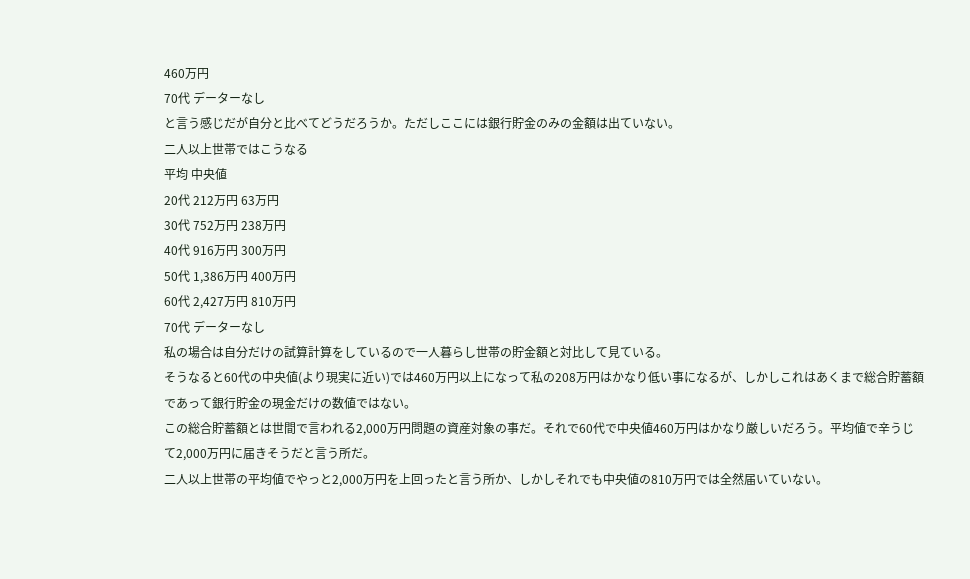460万円
70代 データーなし
と言う感じだが自分と比べてどうだろうか。ただしここには銀行貯金のみの金額は出ていない。
二人以上世帯ではこうなる
平均 中央値
20代 212万円 63万円
30代 752万円 238万円
40代 916万円 300万円
50代 1,386万円 400万円
60代 2,427万円 810万円
70代 データーなし
私の場合は自分だけの試算計算をしているので一人暮らし世帯の貯金額と対比して見ている。
そうなると60代の中央値(より現実に近い)では460万円以上になって私の208万円はかなり低い事になるが、しかしこれはあくまで総合貯蓄額であって銀行貯金の現金だけの数値ではない。
この総合貯蓄額とは世間で言われる2,000万円問題の資産対象の事だ。それで60代で中央値460万円はかなり厳しいだろう。平均値で辛うじて2,000万円に届きそうだと言う所だ。
二人以上世帯の平均値でやっと2,000万円を上回ったと言う所か、しかしそれでも中央値の810万円では全然届いていない。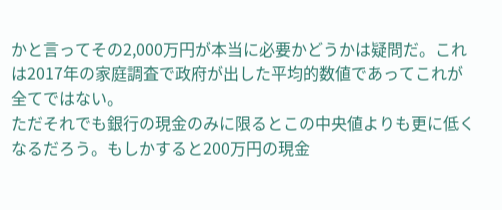かと言ってその2,000万円が本当に必要かどうかは疑問だ。これは2017年の家庭調査で政府が出した平均的数値であってこれが全てではない。
ただそれでも銀行の現金のみに限るとこの中央値よりも更に低くなるだろう。もしかすると200万円の現金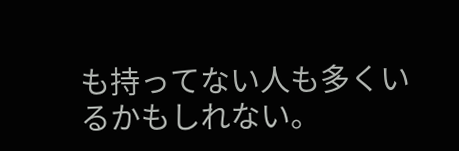も持ってない人も多くいるかもしれない。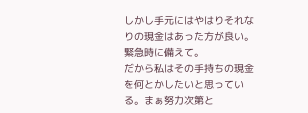しかし手元にはやはりそれなりの現金はあった方が良い。緊急時に備えて。
だから私はその手持ちの現金を何とかしたいと思っている。まぁ努力次第と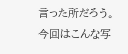言った所だろう。
今回はこんな写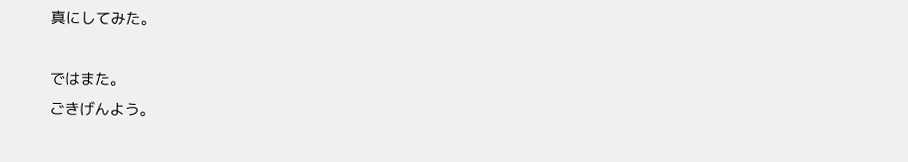真にしてみた。

ではまた。
ごきげんよう。